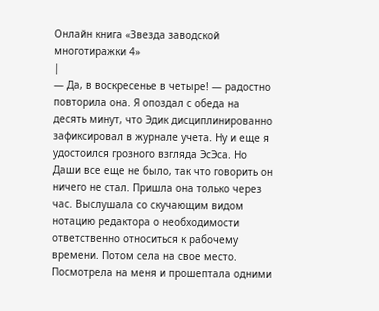Онлайн книга «Звезда заводской многотиражки 4»
|
— Да, в воскресенье в четыре! — радостно повторила она. Я опоздал с обеда на десять минут, что Эдик дисциплинированно зафиксировал в журнале учета. Ну и еще я удостоился грозного взгляда ЭсЭса. Но Даши все еще не было, так что говорить он ничего не стал. Пришла она только через час. Выслушала со скучающим видом нотацию редактора о необходимости ответственно относиться к рабочему времени. Потом села на свое место. Посмотрела на меня и прошептала одними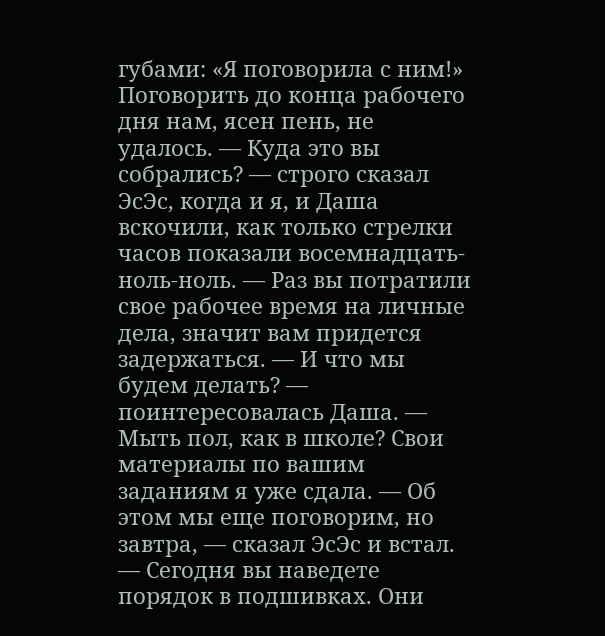губами: «Я поговорила с ним!» Поговорить до конца рабочего дня нам, ясен пень, не удалось. — Куда это вы собрались? — строго сказал ЭсЭс, когда и я, и Даша вскочили, как только стрелки часов показали восемнадцать-ноль-ноль. — Раз вы потратили свое рабочее время на личные дела, значит вам придется задержаться. — И что мы будем делать? — поинтересовалась Даша. — Мыть пол, как в школе? Свои материалы по вашим заданиям я уже сдала. — Об этом мы еще поговорим, но завтра, — сказал ЭсЭс и встал. — Сегодня вы наведете порядок в подшивках. Они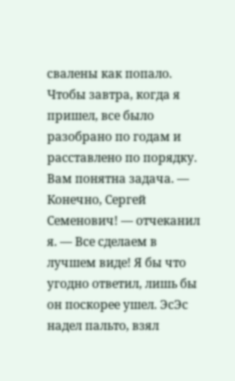свалены как попало. Чтобы завтра, когда я пришел, все было разобрано по годам и расставлено по порядку. Вам понятна задача. — Конечно, Сергей Семенович! — отчеканил я. — Все сделаем в лучшем виде! Я бы что угодно ответил, лишь бы он поскорее ушел. ЭсЭс надел пальто, взял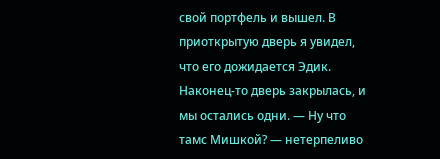свой портфель и вышел. В приоткрытую дверь я увидел, что его дожидается Эдик. Наконец-то дверь закрылась, и мы остались одни. — Ну что тамс Мишкой? — нетерпеливо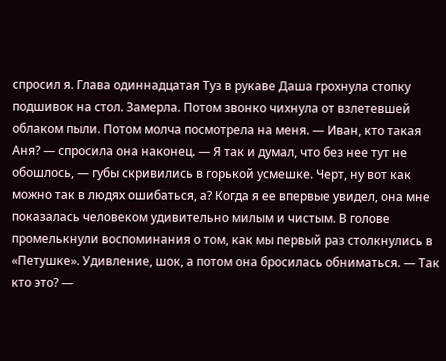спросил я. Глава одиннадцатая Туз в рукаве Даша грохнула стопку подшивок на стол. Замерла. Потом звонко чихнула от взлетевшей облаком пыли. Потом молча посмотрела на меня. — Иван, кто такая Аня? — спросила она наконец. — Я так и думал, что без нее тут не обошлось, — губы скривились в горькой усмешке. Черт, ну вот как можно так в людях ошибаться, а? Когда я ее впервые увидел, она мне показалась человеком удивительно милым и чистым. В голове промелькнули воспоминания о том, как мы первый раз столкнулись в «Петушке». Удивление, шок, а потом она бросилась обниматься. — Так кто это? —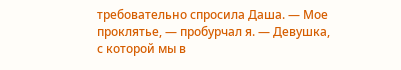требовательно спросила Даша. — Мое проклятье, — пробурчал я. — Девушка, с которой мы в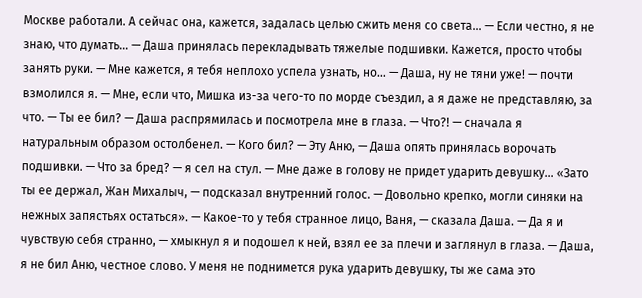Москве работали. А сейчас она, кажется, задалась целью сжить меня со света… — Если честно, я не знаю, что думать… — Даша принялась перекладывать тяжелые подшивки. Кажется, просто чтобы занять руки. — Мне кажется, я тебя неплохо успела узнать, но… — Даша, ну не тяни уже! — почти взмолился я. — Мне, если что, Мишка из-за чего-то по морде съездил, а я даже не представляю, за что. — Ты ее бил? — Даша распрямилась и посмотрела мне в глаза. — Что?! — сначала я натуральным образом остолбенел. — Кого бил? — Эту Аню, — Даша опять принялась ворочать подшивки. — Что за бред? — я сел на стул. — Мне даже в голову не придет ударить девушку… «Зато ты ее держал, Жан Михалыч, — подсказал внутренний голос. — Довольно крепко, могли синяки на нежных запястьях остаться». — Какое-то у тебя странное лицо, Ваня, — сказала Даша. — Да я и чувствую себя странно, — хмыкнул я и подошел к ней, взял ее за плечи и заглянул в глаза. — Даша, я не бил Аню, честное слово. У меня не поднимется рука ударить девушку, ты же сама это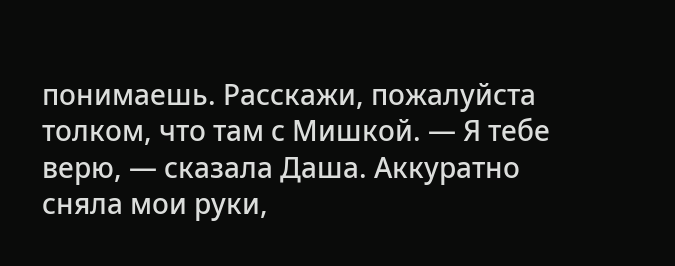понимаешь. Расскажи, пожалуйста толком, что там с Мишкой. — Я тебе верю, — сказала Даша. Аккуратно сняла мои руки,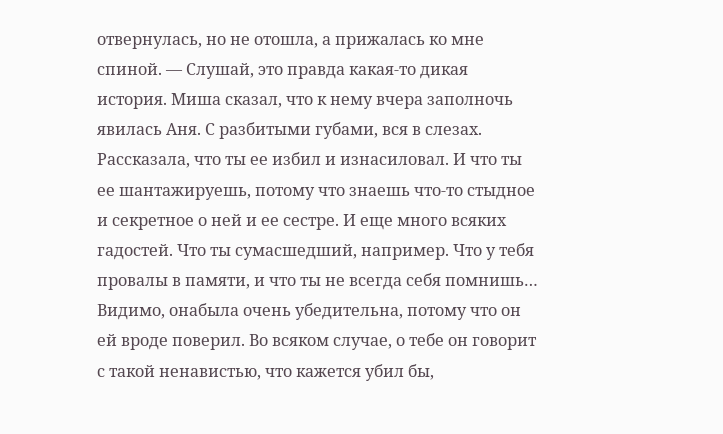отвернулась, но не отошла, а прижалась ко мне спиной. — Слушай, это правда какая-то дикая история. Миша сказал, что к нему вчера заполночь явилась Аня. С разбитыми губами, вся в слезах. Рассказала, что ты ее избил и изнасиловал. И что ты ее шантажируешь, потому что знаешь что-то стыдное и секретное о ней и ее сестре. И еще много всяких гадостей. Что ты сумасшедший, например. Что у тебя провалы в памяти, и что ты не всегда себя помнишь… Видимо, онабыла очень убедительна, потому что он ей вроде поверил. Во всяком случае, о тебе он говорит с такой ненавистью, что кажется убил бы,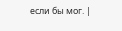если бы мог. |